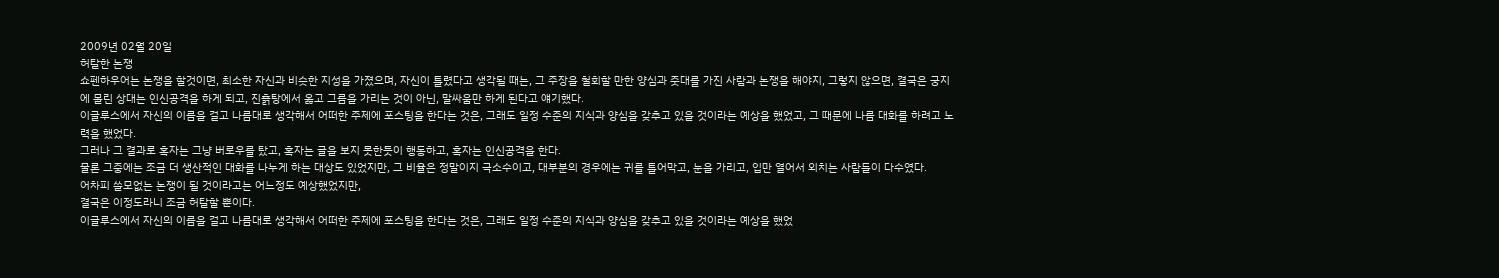2009년 02월 20일
허탈한 논쟁
쇼펜하우어는 논쟁을 할것이면, 최소한 자신과 비슷한 지성을 가졌으며, 자신이 틀렸다고 생각될 때는, 그 주장을 철회할 만한 양심과 줏대를 가진 사람과 논쟁을 해야지, 그렇지 않으면, 결국은 궁지에 몰린 상대는 인신공격을 하게 되고, 진흙탕에서 옳고 그름을 가리는 것이 아닌, 말싸움만 하게 된다고 얘기했다.
이글루스에서 자신의 이름을 걸고 나름대로 생각해서 어떠한 주제에 포스팅을 한다는 것은, 그래도 일정 수준의 지식과 양심을 갖추고 있을 것이라는 예상을 했었고, 그 때문에 나름 대화를 하려고 노력을 했었다.
그러나 그 결과로 혹자는 그냥 버로우를 탔고, 혹자는 글을 보지 못한듯이 행동하고, 혹자는 인신공격을 한다.
물론 그중에는 조금 더 생산적인 대화를 나누게 하는 대상도 있었지만, 그 비율은 정말이지 극소수이고, 대부분의 경우에는 귀를 틀어막고, 눈을 가리고, 입만 열어서 외치는 사람들이 다수였다.
어차피 쓸모없는 논쟁이 될 것이라고는 어느정도 예상했었지만,
결국은 이정도라니 조금 허탈할 뿐이다.
이글루스에서 자신의 이름을 걸고 나름대로 생각해서 어떠한 주제에 포스팅을 한다는 것은, 그래도 일정 수준의 지식과 양심을 갖추고 있을 것이라는 예상을 했었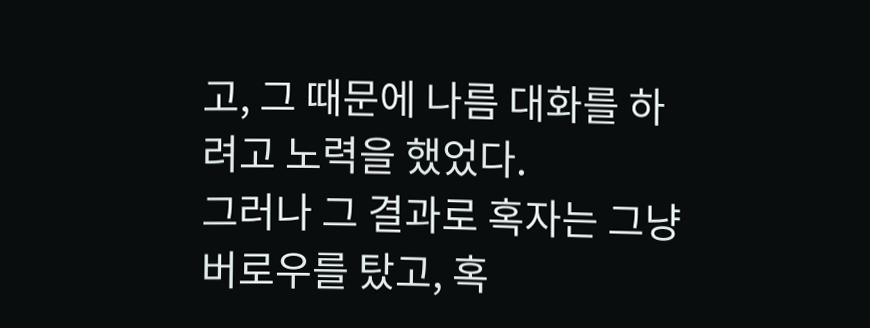고, 그 때문에 나름 대화를 하려고 노력을 했었다.
그러나 그 결과로 혹자는 그냥 버로우를 탔고, 혹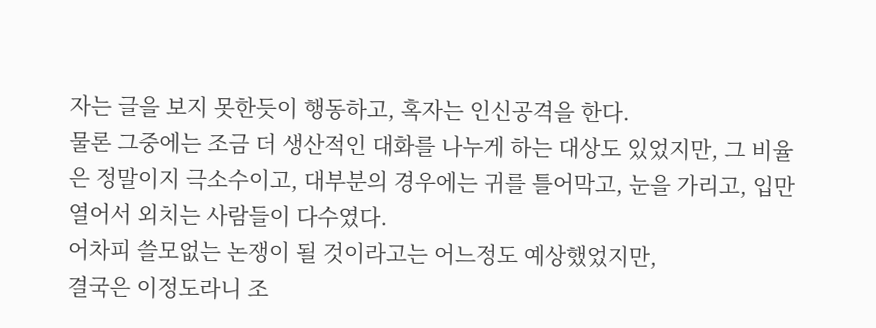자는 글을 보지 못한듯이 행동하고, 혹자는 인신공격을 한다.
물론 그중에는 조금 더 생산적인 대화를 나누게 하는 대상도 있었지만, 그 비율은 정말이지 극소수이고, 대부분의 경우에는 귀를 틀어막고, 눈을 가리고, 입만 열어서 외치는 사람들이 다수였다.
어차피 쓸모없는 논쟁이 될 것이라고는 어느정도 예상했었지만,
결국은 이정도라니 조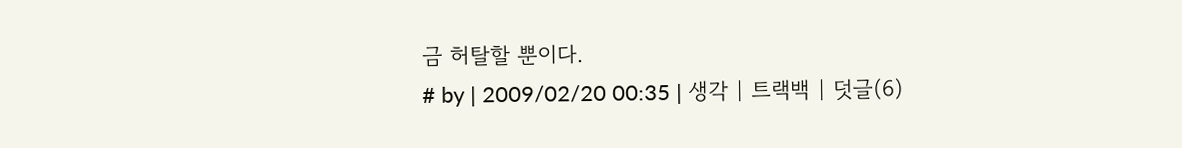금 허탈할 뿐이다.
# by | 2009/02/20 00:35 | 생각 | 트랙백 | 덧글(6)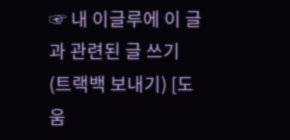☞ 내 이글루에 이 글과 관련된 글 쓰기 (트랙백 보내기) [도움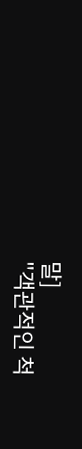말]
"객관적인 척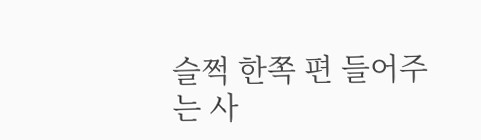슬쩍 한쪽 편 들어주는 사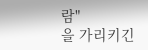람"
을 가리키긴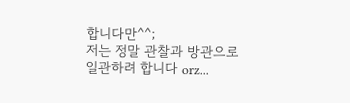합니다만^^;
저는 정말 관찰과 방관으로 일관하려 합니다 orz...